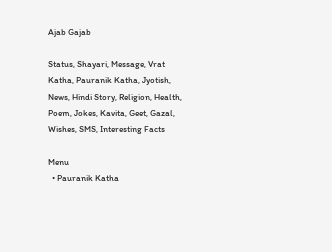Ajab Gajab

Status, Shayari, Message, Vrat Katha, Pauranik Katha, Jyotish, News, Hindi Story, Religion, Health, Poem, Jokes, Kavita, Geet, Gazal, Wishes, SMS, Interesting Facts

Menu
  • Pauranik Katha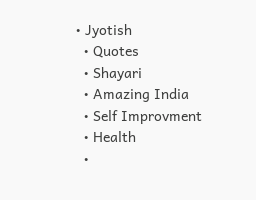• Jyotish
  • Quotes
  • Shayari
  • Amazing India
  • Self Improvment
  • Health
  •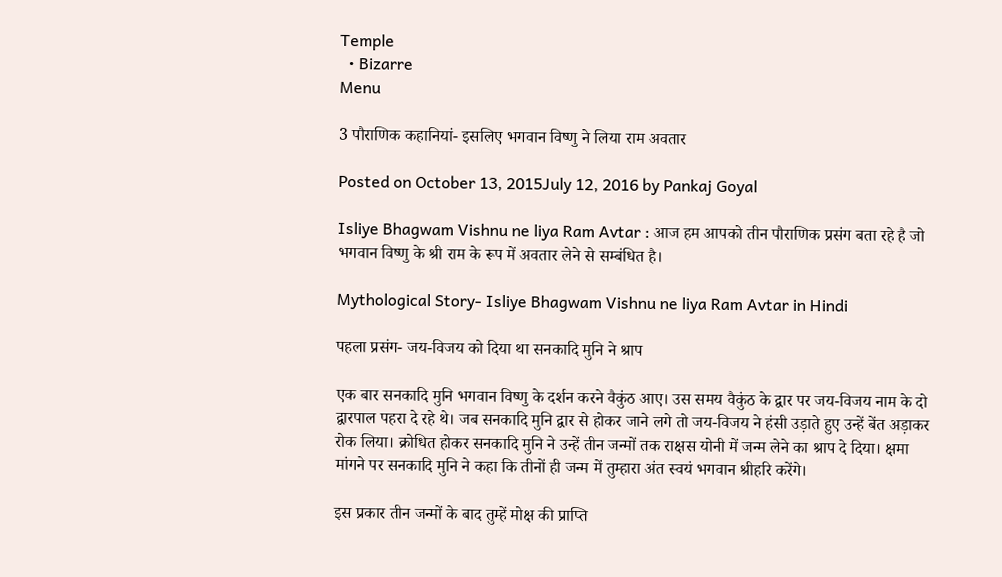Temple
  • Bizarre
Menu

3 पौराणिक कहानियां- इसलिए भगवान विष्णु ने लिया राम अवतार

Posted on October 13, 2015July 12, 2016 by Pankaj Goyal

Isliye Bhagwam Vishnu ne liya Ram Avtar : आज हम आपको तीन पौराणिक प्रसंग बता रहे है जो भगवान विष्णु के श्री राम के रूप में अवतार लेने से सम्बंधित है।

Mythological Story- Isliye Bhagwam Vishnu ne liya Ram Avtar in Hindi

पहला प्रसंग- जय-विजय को दिया था सनकादि मुनि ने श्राप

एक बार सनकादि मुनि भगवान विष्णु के दर्शन करने वैकुंठ आए। उस समय वैकुंठ के द्वार पर जय-विजय नाम के दो द्वारपाल पहरा दे रहे थे। जब सनकादि मुनि द्वार से होकर जाने लगे तो जय-विजय ने हंसी उड़ाते हुए उन्हें बेंत अड़ाकर रोक लिया। क्रोधित होकर सनकादि मुनि ने उन्हें तीन जन्मों तक राक्षस योनी में जन्म लेने का श्राप दे दिया। क्षमा मांगने पर सनकादि मुनि ने कहा कि तीनों ही जन्म में तुम्हारा अंत स्वयं भगवान श्रीहरि करेंगे।

इस प्रकार तीन जन्मों के बाद तुम्हें मोक्ष की प्राप्ति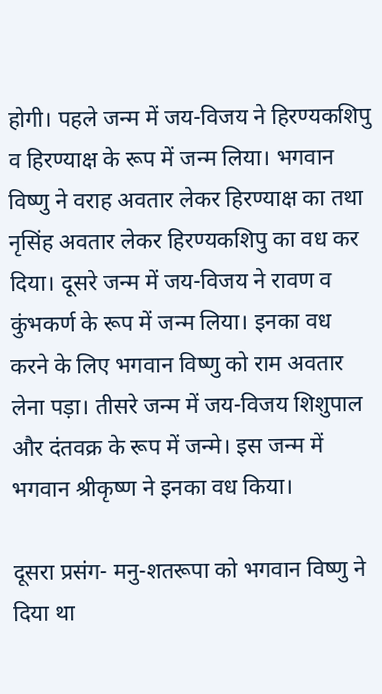होगी। पहले जन्म में जय-विजय ने हिरण्यकशिपु व हिरण्याक्ष के रूप में जन्म लिया। भगवान विष्णु ने वराह अवतार लेकर हिरण्याक्ष का तथा नृसिंह अवतार लेकर हिरण्यकशिपु का वध कर दिया। दूसरे जन्म में जय-विजय ने रावण व कुंभकर्ण के रूप में जन्म लिया। इनका वध करने के लिए भगवान विष्णु को राम अवतार लेना पड़ा। तीसरे जन्म में जय-विजय शिशुपाल और दंतवक्र के रूप में जन्मे। इस जन्म में भगवान श्रीकृष्ण ने इनका वध किया।

दूसरा प्रसंग- मनु-शतरूपा को भगवान विष्णु ने दिया था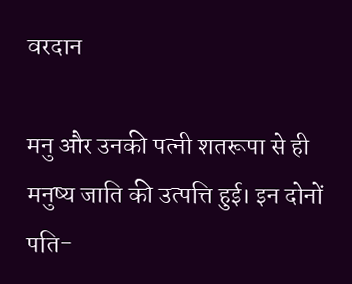वरदान

मनु और उनकी पत्नी शतरूपा से ही मनुष्य जाति की उत्पत्ति हुई। इन दोनों पति-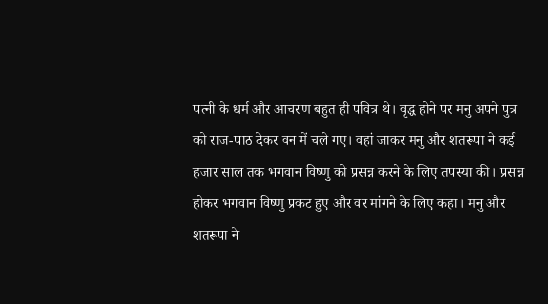पत्नी के धर्म और आचरण बहुत ही पवित्र थे। वृद्ध होने पर मनु अपने पुत्र को राज-पाठ देकर वन में चले गए। वहां जाकर मनु और शतरूपा ने कई हजार साल तक भगवान विष्णु को प्रसन्न करने के लिए तपस्या की। प्रसन्न होकर भगवान विष्णु प्रकट हुए और वर मांगने के लिए कहा। मनु और शतरूपा ने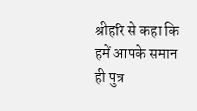श्रीहरि से कहा कि हमें आपके समान ही पुत्र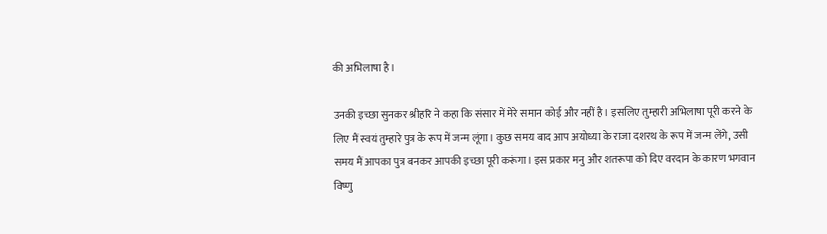की अभिलाषा है।

उनकी इच्छा सुनकर श्रीहरि ने कहा कि संसार में मेरे समान कोई और नहीं है। इसलिए तुम्हारी अभिलाषा पूरी करने के लिए मैं स्वयं तुम्हारे पुत्र के रूप में जन्म लूंगा। कुछ समय बाद आप अयोध्या के राजा दशरथ के रूप में जन्म लेंगे, उसी समय मैं आपका पुत्र बनकर आपकी इच्छा पूरी करूंगा। इस प्रकार मनु और शतरूपा को दिए वरदान के कारण भगवान विष्णु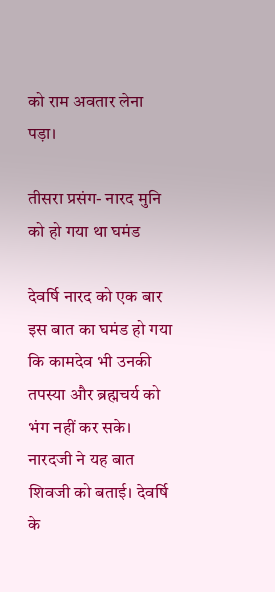को राम अवतार लेना पड़ा।

तीसरा प्रसंग- नारद मुनि को हो गया था घमंड

देवर्षि नारद को एक बार इस बात का घमंड हो गया कि कामदेव भी उनकी तपस्या और ब्रह्मचर्य को भंग नहीं कर सके। नारदजी ने यह बात शिवजी को बताई। देवर्षि के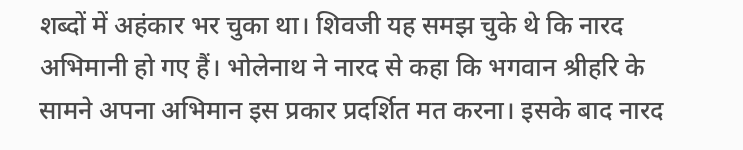शब्दों में अहंकार भर चुका था। शिवजी यह समझ चुके थे कि नारद अभिमानी हो गए हैं। भोलेनाथ ने नारद से कहा कि भगवान श्रीहरि के सामने अपना अभिमान इस प्रकार प्रदर्शित मत करना। इसके बाद नारद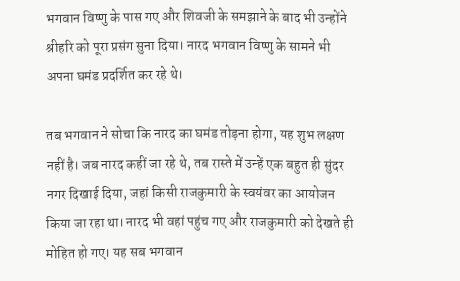भगवान विष्णु के पास गए और शिवजी के समझाने के बाद भी उन्होंने श्रीहरि को पूरा प्रसंग सुना दिया। नारद भगवान विष्णु के सामने भी अपना घमंड प्रदर्शित कर रहे थे।

तब भगवान ने सोचा कि नारद का घमंड तोड़ना होगा, यह शुभ लक्षण नहीं है। जब नारद कहीं जा रहे थे, तब रास्ते में उन्हें एक बहुत ही सुंदर नगर दिखाई दिया, जहां किसी राजकुमारी के स्वयंवर का आयोजन किया जा रहा था। नारद भी वहां पहुंच गए और राजकुमारी को देखते ही मोहित हो गए। यह सब भगवान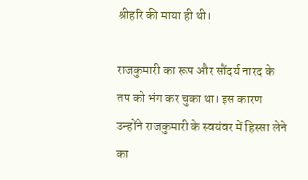श्रीहरि की माया ही थी।

राजकुमारी का रूप और सौंदर्य नारद के तप को भंग कर चुका था। इस कारण उन्होंने राजकुमारी के स्वयंवर में हिस्सा लेने का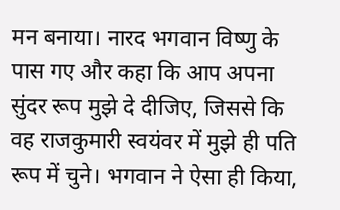मन बनाया। नारद भगवान विष्णु के पास गए और कहा कि आप अपना सुंदर रूप मुझे दे दीजिए, जिससे कि वह राजकुमारी स्वयंवर में मुझे ही पति रूप में चुने। भगवान ने ऐसा ही किया,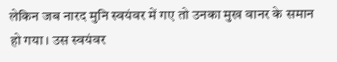लेकिन जब नारद मुनि स्वयंवर में गए तो उनका मुख वानर के समान हो गया। उस स्वयंवर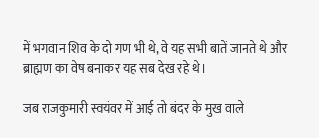में भगवान शिव के दो गण भी थे, वे यह सभी बातें जानते थे और ब्राह्मण का वेष बनाकर यह सब देख रहे थे।

जब राजकुमारी स्वयंवर में आई तो बंदर के मुख वाले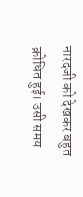नारदजी को देखकर बहुत क्रोधित हुई। उसी समय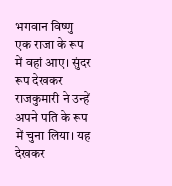भगवान विष्णु एक राजा के रूप में वहां आए। सुंदर रूप देखकर राजकुमारी ने उन्हें अपने पति के रूप में चुना लिया। यह देखकर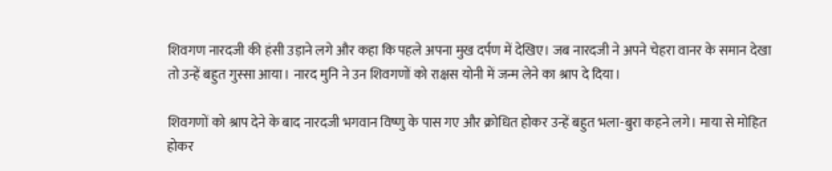शिवगण नारदजी की हंसी उड़ाने लगे और कहा कि पहले अपना मुख दर्पण में देखिए। जब नारदजी ने अपने चेहरा वानर के समान देखा तो उन्हें बहुत गुस्सा आया। नारद मुनि ने उन शिवगणों को राक्षस योनी में जन्म लेने का श्राप दे दिया।

शिवगणों को श्राप देने के बाद नारदजी भगवान विष्णु के पास गए और क्रोधित होकर उन्हें बहुत भला-बुरा कहने लगे। माया से मोहित होकर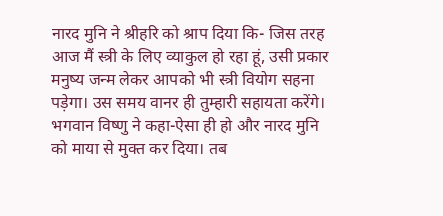नारद मुनि ने श्रीहरि को श्राप दिया कि- जिस तरह आज मैं स्त्री के लिए व्याकुल हो रहा हूं, उसी प्रकार मनुष्य जन्म लेकर आपको भी स्त्री वियोग सहना पड़ेगा। उस समय वानर ही तुम्हारी सहायता करेंगे। भगवान विष्णु ने कहा-ऐसा ही हो और नारद मुनि को माया से मुक्त कर दिया। तब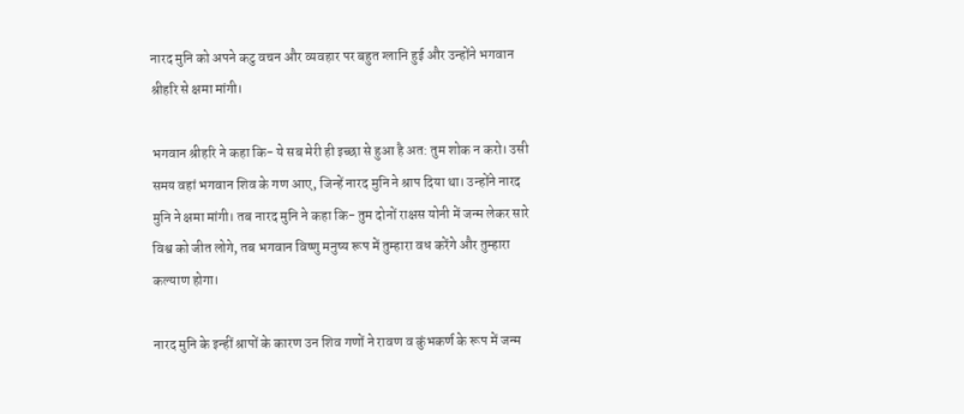नारद मुनि को अपने कटु वचन और व्यवहार पर बहुत ग्लानि हुई और उन्होंने भगवान श्रीहरि से क्षमा मांगी।

भगवान श्रीहरि ने कहा कि- ये सब मेरी ही इच्छा से हुआ है अत: तुम शोक न करो। उसी समय वहां भगवान शिव के गण आए, जिन्हें नारद मुनि ने श्राप दिया था। उन्होंने नारद मुनि ने क्षमा मांगी। तब नारद मुनि ने कहा कि- तुम दोनों राक्षस योनी में जन्म लेकर सारे विश्व को जीत लोगे, तब भगवान विष्णु मनुष्य रूप में तुम्हारा वध करेंगे और तुम्हारा कल्याण होगा।

नारद मुनि के इन्हीं श्रापों के कारण उन शिव गणों ने रावण व कुंभकर्ण के रूप में जन्म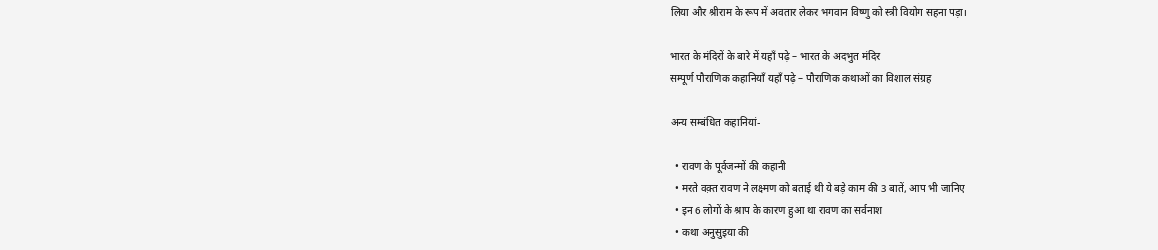लिया और श्रीराम के रूप में अवतार लेकर भगवान विष्णु को स्त्री वियोग सहना पड़ा।

भारत के मंदिरों के बारे में यहाँ पढ़े – भारत के अदभुत मंदिर
सम्पूर्ण पौराणिक कहानियाँ यहाँ पढ़े – पौराणिक कथाओं का विशाल संग्रह

अन्य सम्बंधित कहानियां-

  • रावण के पूर्वजन्मों की कहानी
  • मरते वक़्त रावण ने लक्ष्मण को बताई थी ये बड़े काम की 3 बातें, आप भी जानिए
  • इन 6 लोगों के श्राप के कारण हुआ था रावण का सर्वनाश
  • कथा अनुसुइया की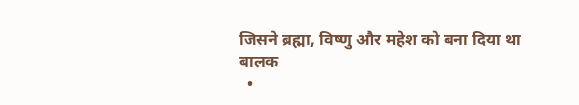जिसने ब्रह्मा, विष्णु और महेश को बना दिया था बालक
  •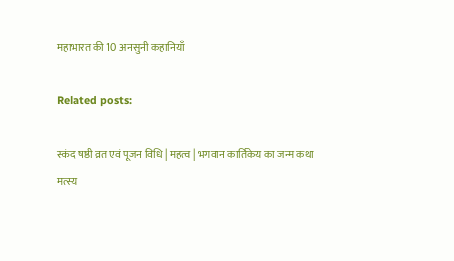महाभारत की 10 अनसुनी कहानियाँ

Related posts:

स्कंद षष्ठी व्रत एवं पूजन विधि | महत्व | भगवान कार्तिकेय का जन्म कथा
मत्स्य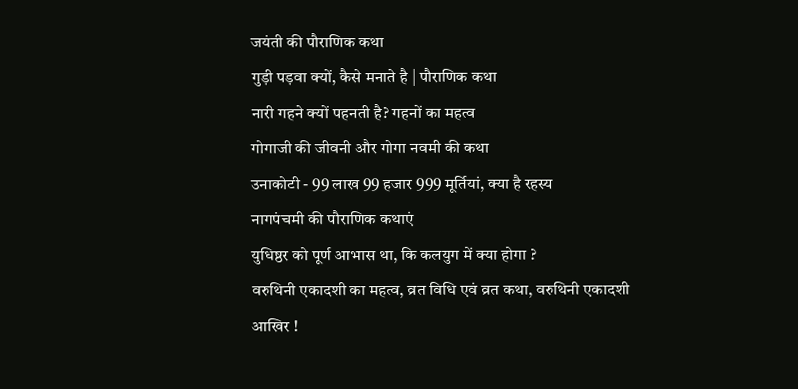जयंती की पौराणिक कथा
गुड़ी पड़वा क्यों, कैसे मनाते है | पौराणिक कथा
नारी गहने क्यों पहनती है? गहनों का महत्व
गोगाजी की जीवनी और गोगा नवमी की कथा
उनाकोटी - 99 लाख 99 हजार 999 मूर्तियां, क्या है रहस्य
नागपंचमी की पौराणिक कथाएं
युधिष्ठर को पूर्ण आभास था, कि कलयुग में क्या होगा ?
वरुथिनी एकादशी का महत्व, व्रत विधि एवं व्रत कथा, वरुथिनी एकादशी
आखिर !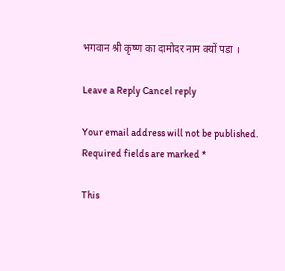भगवान श्री कृष्ण का दामोदर नाम क्यों पडा ।

Leave a Reply Cancel reply

Your email address will not be published. Required fields are marked *

This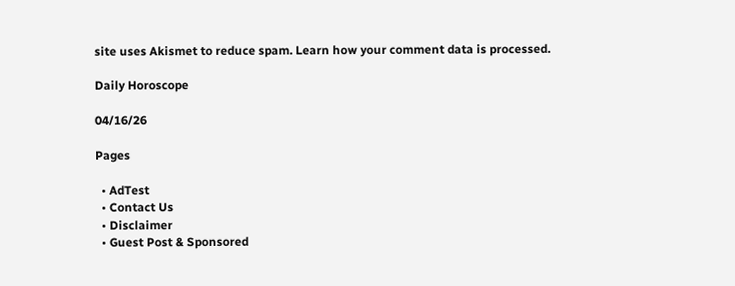site uses Akismet to reduce spam. Learn how your comment data is processed.

Daily Horoscope

04/16/26

Pages

  • AdTest
  • Contact Us
  • Disclaimer
  • Guest Post & Sponsored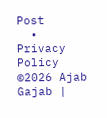Post
  • Privacy Policy
©2026 Ajab Gajab |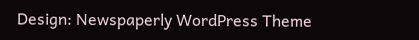Design: Newspaperly WordPress Theme